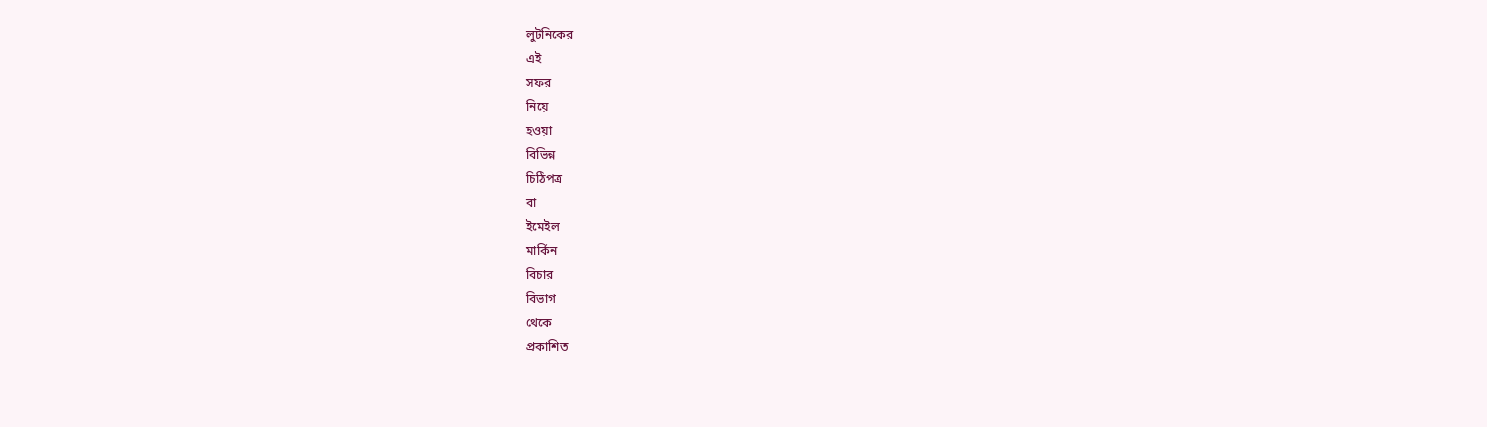লুটনিকের
এই
সফর
নিয়ে
হওয়া
বিভিন্ন
চিঠিপত্র
বা
ইমেইল
মার্কিন
বিচার
বিভাগ
থেকে
প্রকাশিত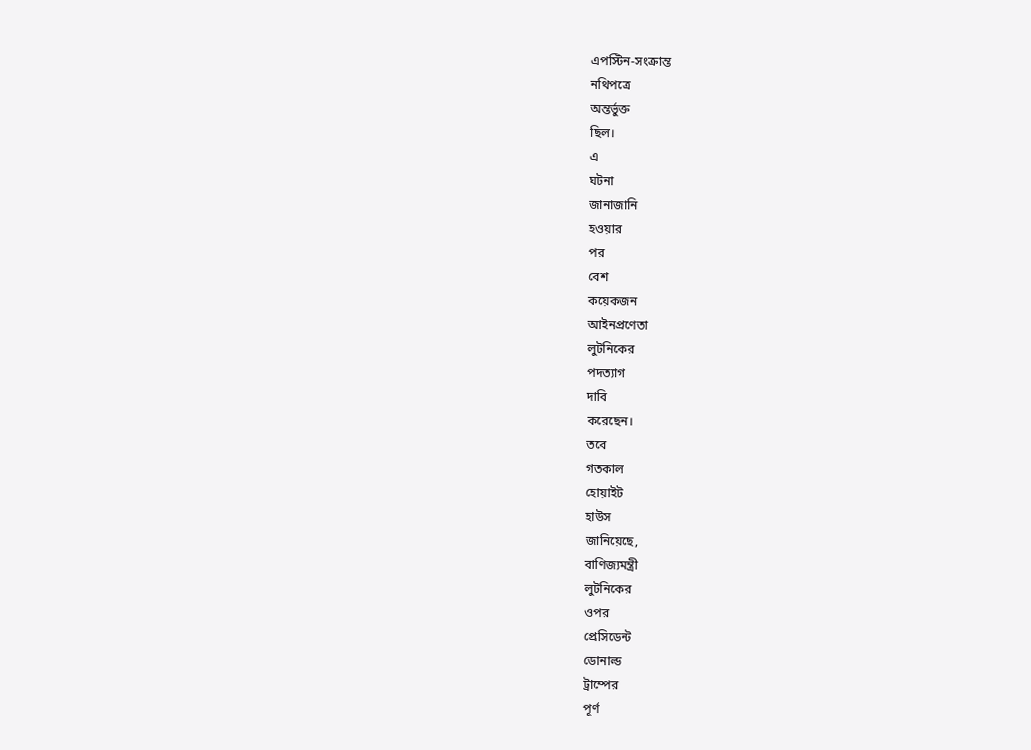এপস্টিন-সংক্রান্ত
নথিপত্রে
অন্তর্ভুক্ত
ছিল।
এ
ঘটনা
জানাজানি
হওয়ার
পর
বেশ
কয়েকজন
আইনপ্রণেতা
লুটনিকের
পদত্যাগ
দাবি
করেছেন।
তবে
গতকাল
হোয়াইট
হাউস
জানিয়েছে,
বাণিজ্যমন্ত্রী
লুটনিকের
ওপর
প্রেসিডেন্ট
ডোনাল্ড
ট্রাম্পের
পূর্ণ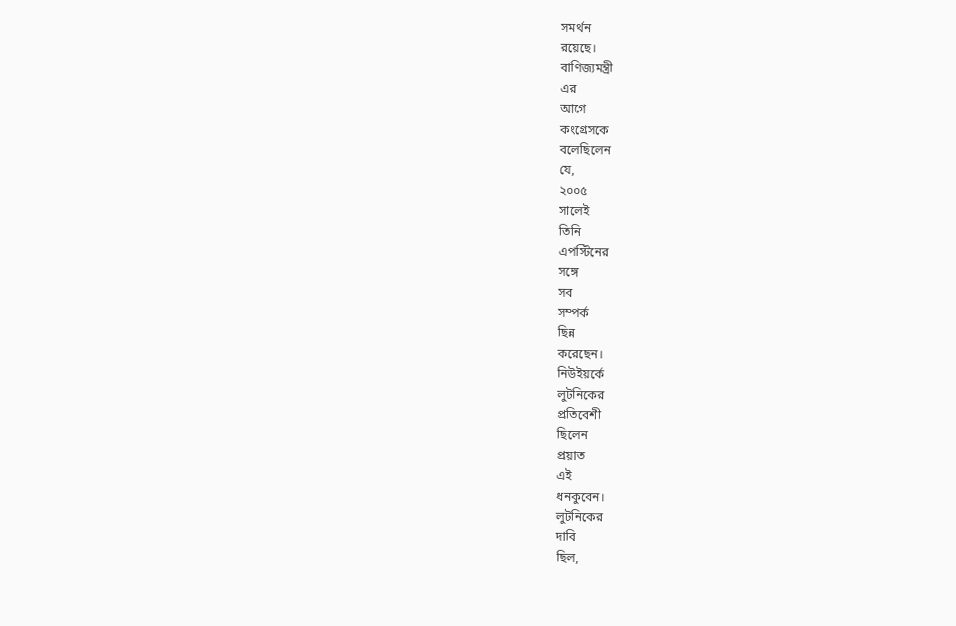সমর্থন
রয়েছে।
বাণিজ্যমন্ত্রী
এর
আগে
কংগ্রেসকে
বলেছিলেন
যে,
২০০৫
সালেই
তিনি
এপস্টিনের
সঙ্গে
সব
সম্পর্ক
ছিন্ন
করেছেন।
নিউইয়র্কে
লুটনিকের
প্রতিবেশী
ছিলেন
প্রয়াত
এই
ধনকুবেন।
লুটনিকের
দাবি
ছিল,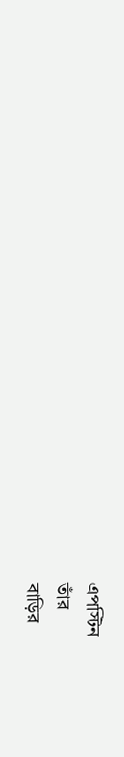এপস্টিন
তাঁর
বাড়ির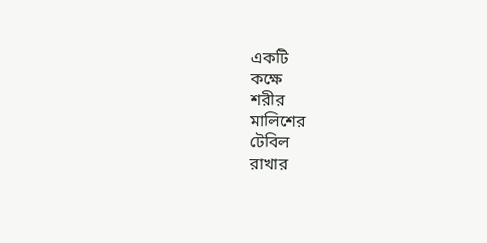একটি
কক্ষে
শরীর
মালিশের
টেবিল
রাখার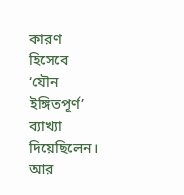কারণ
হিসেবে
‘যৌন
ইঙ্গিতপূর্ণ’
ব্যাখ্যা
দিয়েছিলেন।
আর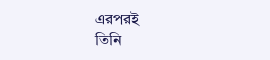এরপরই
তিনি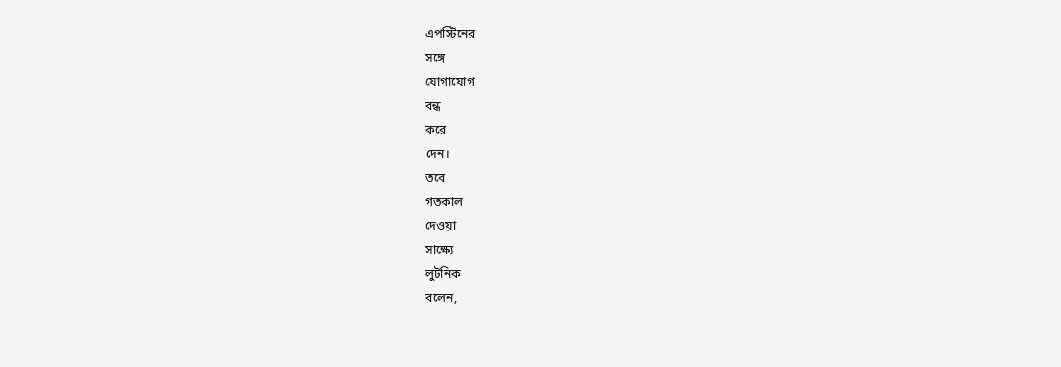এপস্টিনের
সঙ্গে
যোগাযোগ
বন্ধ
করে
দেন।
তবে
গতকাল
দেওয়া
সাক্ষ্যে
লুটনিক
বলেন,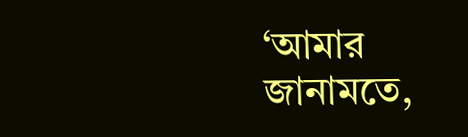‘আমার
জানামতে,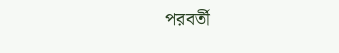পরবর্তী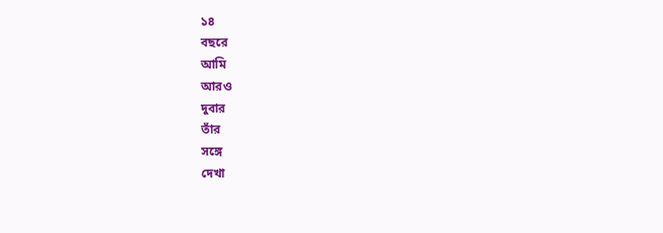১৪
বছরে
আমি
আরও
দুবার
তাঁর
সঙ্গে
দেখা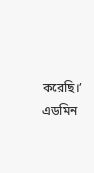করেছি।’
এডমিন